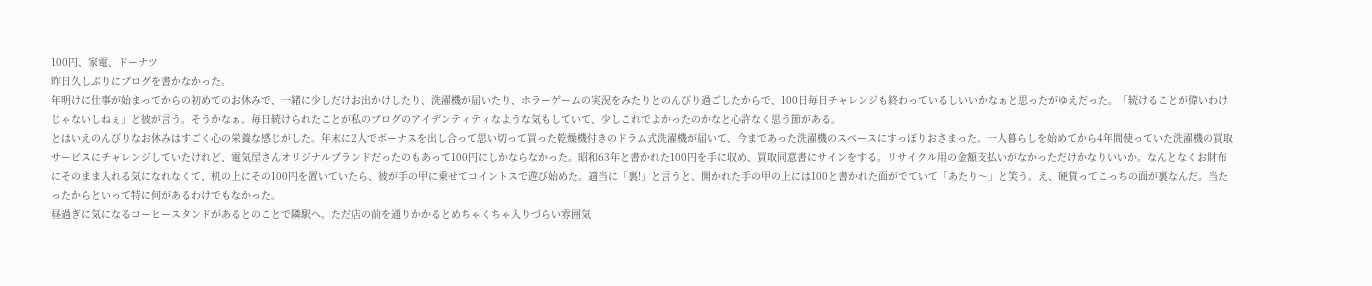100円、家電、ドーナツ
昨日久しぶりにブログを書かなかった。
年明けに仕事が始まってからの初めてのお休みで、一緒に少しだけお出かけしたり、洗濯機が届いたり、ホラーゲームの実況をみたりとのんびり過ごしたからで、100日毎日チャレンジも終わっているしいいかなぁと思ったがゆえだった。「続けることが偉いわけじゃないしねぇ」と彼が言う。そうかなぁ。毎日続けられたことが私のブログのアイデンティティなような気もしていて、少しこれでよかったのかなと心許なく思う節がある。
とはいえのんびりなお休みはすごく心の栄養な感じがした。年末に2人でボーナスを出し合って思い切って買った乾燥機付きのドラム式洗濯機が届いて、今まであった洗濯機のスペースにすっぽりおさまった。一人暮らしを始めてから4年間使っていた洗濯機の買取サービスにチャレンジしていたけれど、電気屋さんオリジナルブランドだったのもあって100円にしかならなかった。昭和63年と書かれた100円を手に収め、買取同意書にサインをする。リサイクル用の金額支払いがなかっただけかなりいいか。なんとなくお財布にそのまま入れる気になれなくて、机の上にその100円を置いていたら、彼が手の甲に乗せてコイントスで遊び始めた。適当に「裏!」と言うと、開かれた手の甲の上には100と書かれた面がでていて「あたり〜」と笑う。え、硬貨ってこっちの面が裏なんだ。当たったからといって特に何があるわけでもなかった。
昼過ぎに気になるコーヒースタンドがあるとのことで隣駅へ。ただ店の前を通りかかるとめちゃくちゃ入りづらい雰囲気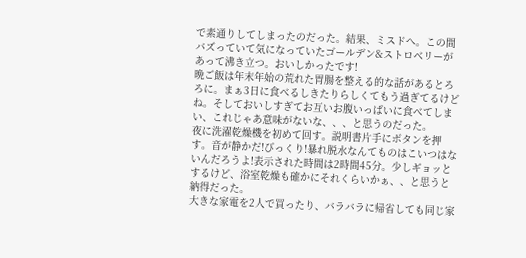で素通りしてしまったのだった。結果、ミスドへ。この間バズっていて気になっていたゴールデン&ストロベリーがあって沸き立つ。おいしかったです!
晩ご飯は年末年始の荒れた胃腸を整える的な話があるとろろに。まぁ3日に食べるしきたりらしくてもう過ぎてるけどね。そしておいしすぎてお互いお腹いっぱいに食べてしまい、これじゃあ意味がないな、、、と思うのだった。
夜に洗濯乾燥機を初めて回す。説明書片手にボタンを押す。音が静かだ!びっくり!暴れ脱水なんてものはこいつはないんだろうよ!表示された時間は2時間45分。少しギョッとするけど、浴室乾燥も確かにそれくらいかぁ、、と思うと納得だった。
大きな家電を2人で買ったり、バラバラに帰省しても同じ家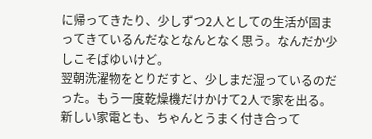に帰ってきたり、少しずつ2人としての生活が固まってきているんだなとなんとなく思う。なんだか少しこそばゆいけど。
翌朝洗濯物をとりだすと、少しまだ湿っているのだった。もう一度乾燥機だけかけて2人で家を出る。新しい家電とも、ちゃんとうまく付き合って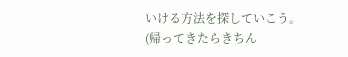いける方法を探していこう。
(帰ってきたらきちん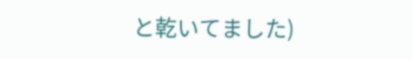と乾いてました)